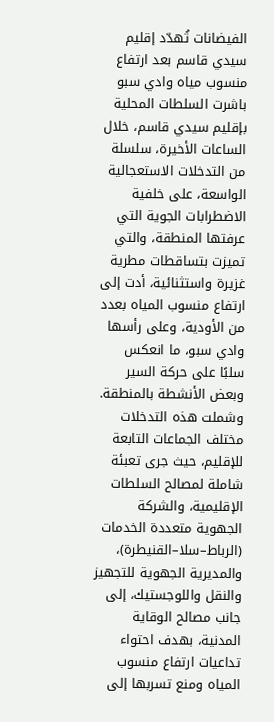الفيضانات تُهدّد إقليم سيدي قاسم بعد ارتفاع منسوب مياه وادي سبو
باشرت السلطات المحلية بإقليم سيدي قاسم، خلال الساعات الأخيرة، سلسلة من التدخلات الاستعجالية الواسعة، على خلفية الاضطرابات الجوية التي عرفتها المنطقة، والتي تميزت بتساقطات مطرية غزيرة واستثنائية، أدت إلى ارتفاع منسوب المياه بعدد من الأودية، وعلى رأسها وادي سبو، ما انعكس سلبًا على حركة السير وبعض الأنشطة بالمنطقة.
وشملت هذه التدخلات مختلف الجماعات التابعة للإقليم، حيث جرى تعبئة شاملة لمصالح السلطات الإقليمية، والشركة الجهوية متعددة الخدمات (الرباط–سلا–القنيطرة)، والمديرية الجهوية للتجهيز والنقل واللوجستيك، إلى جانب مصالح الوقاية المدنية، بهدف احتواء تداعيات ارتفاع منسوب المياه ومنع تسربها إلى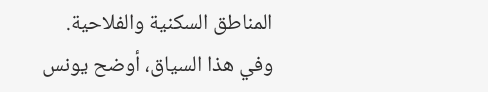المناطق السكنية والفلاحية.
وفي هذا السياق، أوضح يونس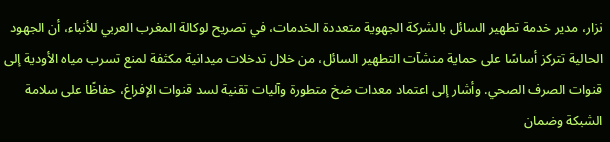نزار، مدير خدمة تطهير السائل بالشركة الجهوية متعددة الخدمات، في تصريح لوكالة المغرب العربي للأنباء، أن الجهود الحالية تتركز أساسًا على حماية منشآت التطهير السائل، من خلال تدخلات ميدانية مكثفة لمنع تسرب مياه الأودية إلى قنوات الصرف الصحي. وأشار إلى اعتماد معدات ضخ متطورة وآليات تقنية لسد قنوات الإفراغ، حفاظًا على سلامة الشبكة وضمان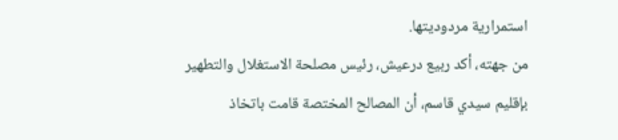استمرارية مردوديتها.
من جهته، أكد ربيع درعيش، رئيس مصلحة الاستغلال والتطهير بإقليم سيدي قاسم، أن المصالح المختصة قامت باتخاذ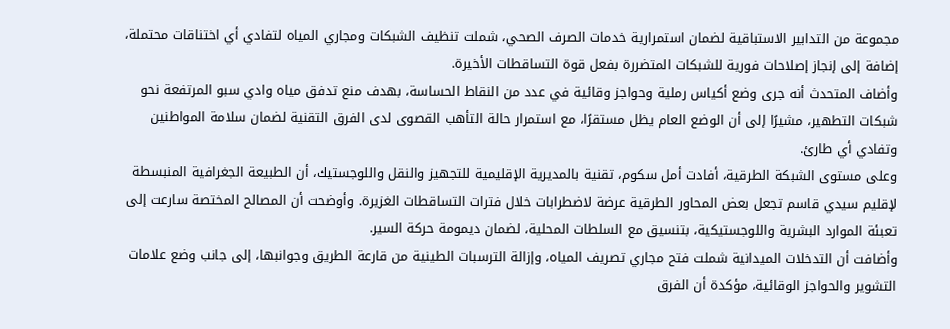مجموعة من التدابير الاستباقية لضمان استمرارية خدمات الصرف الصحي، شملت تنظيف الشبكات ومجاري المياه لتفادي أي اختناقات محتملة، إضافة إلى إنجاز إصلاحات فورية للشبكات المتضررة بفعل قوة التساقطات الأخيرة.
وأضاف المتحدث أنه جرى وضع أكياس رملية وحواجز وقائية في عدد من النقاط الحساسة، بهدف منع تدفق مياه وادي سبو المرتفعة نحو شبكات التطهير، مشيرًا إلى أن الوضع العام يظل مستقرًا، مع استمرار حالة التأهب القصوى لدى الفرق التقنية لضمان سلامة المواطنين وتفادي أي طارئ.
وعلى مستوى الشبكة الطرقية، أفادت أمل سكوم، تقنية بالمديرية الإقليمية للتجهيز والنقل واللوجستيك، أن الطبيعة الجغرافية المنبسطة لإقليم سيدي قاسم تجعل بعض المحاور الطرقية عرضة لاضطرابات خلال فترات التساقطات الغزيرة. وأوضحت أن المصالح المختصة سارعت إلى تعبئة الموارد البشرية واللوجستيكية، بتنسيق مع السلطات المحلية، لضمان ديمومة حركة السير.
وأضافت أن التدخلات الميدانية شملت فتح مجاري تصريف المياه، وإزالة الترسبات الطينية من قارعة الطريق وجوانبها، إلى جانب وضع علامات التشوير والحواجز الوقائية، مؤكدة أن الفرق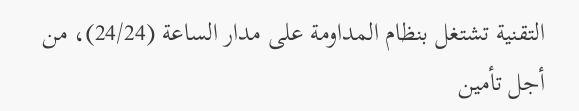التقنية تشتغل بنظام المداومة على مدار الساعة (24/24)، من أجل تأمين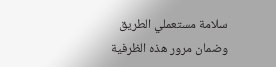سلامة مستعملي الطريق وضمان مرور هذه الظرفية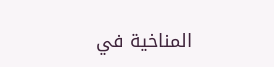المناخية في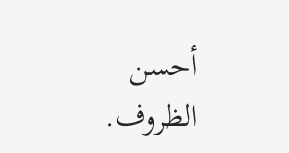أحسن الظروف.